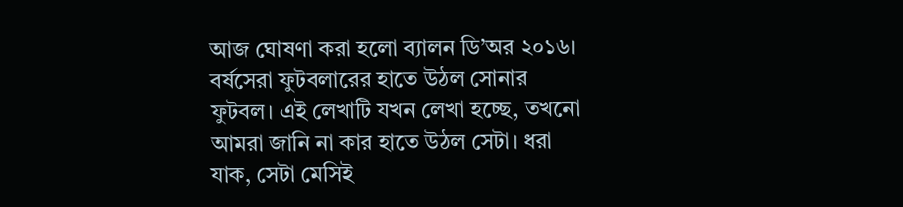আজ ঘোষণা করা হলো ব্যালন ডি’অর ২০১৬। বর্ষসেরা ফুটবলারের হাতে উঠল সোনার ফুটবল। এই লেখাটি যখন লেখা হচ্ছে, তখনো আমরা জানি না কার হাতে উঠল সেটা। ধরা যাক, সেটা মেসিই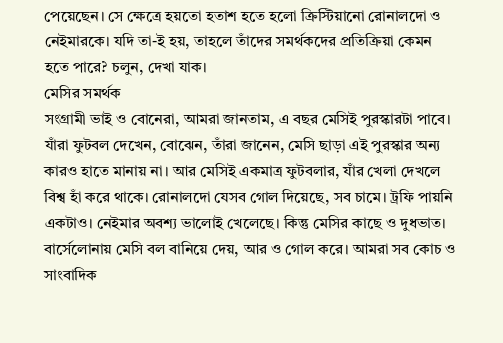পেয়েছেন। সে ক্ষেত্রে হয়তো হতাশ হতে হলো ক্রিস্টিয়ানো রোনালদো ও নেইমারকে। যদি তা-ই হয়, তাহলে তাঁদের সমর্থকদের প্রতিক্রিয়া কেমন হতে পারে? চলুন, দেখা যাক।
মেসির সমর্থক
সংগ্রামী ভাই ও বোনেরা, আমরা জানতাম, এ বছর মেসিই পুরস্কারটা পাবে। যাঁরা ফুটবল দেখেন, বোঝেন, তাঁরা জানেন, মেসি ছাড়া এই পুরস্কার অন্য কারও হাতে মানায় না। আর মেসিই একমাত্র ফুটবলার, যাঁর খেলা দেখলে বিশ্ব হাঁ করে থাকে। রোনালদো যেসব গোল দিয়েছে, সব চামে। ট্রফি পায়নি একটাও। নেইমার অবশ্য ভালোই খেলেছে। কিন্তু মেসির কাছে ও দুধভাত। বার্সেলোনায় মেসি বল বানিয়ে দেয়, আর ও গোল করে। আমরা সব কোচ ও সাংবাদিক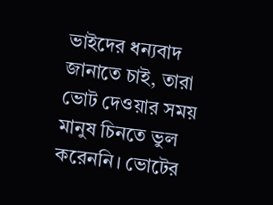ভাইদের ধন্যবাদ জানাতে চাই, তারা ভোট দেওয়ার সময় মানুষ চিনতে ভুল করেননি। ভোটের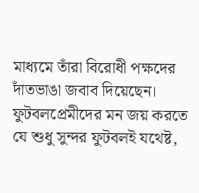মাধ্যমে তাঁরা বিরোধী পক্ষদের দাঁতভাঙা জবাব দিয়েছেন। ফুটবলপ্রেমীদের মন জয় করতে যে শুধু সুন্দর ফুটবলই যথেষ্ট,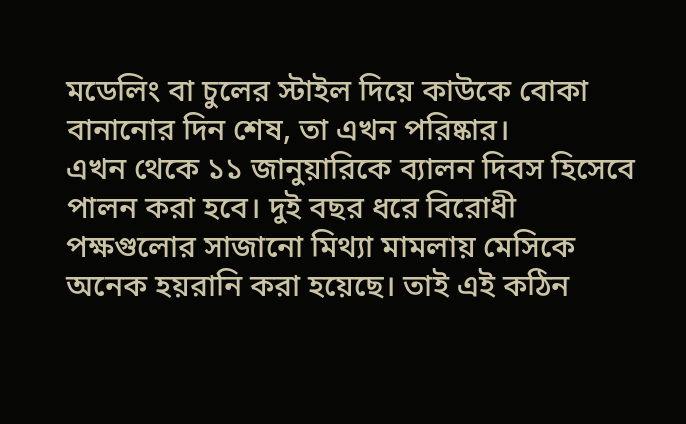মডেলিং বা চুলের স্টাইল দিয়ে কাউকে বোকা বানানোর দিন শেষ, তা এখন পরিষ্কার।
এখন থেকে ১১ জানুয়ারিকে ব্যালন দিবস হিসেবে পালন করা হবে। দুই বছর ধরে বিরোধী পক্ষগুলোর সাজানো মিথ্যা মামলায় মেসিকে অনেক হয়রানি করা হয়েছে। তাই এই কঠিন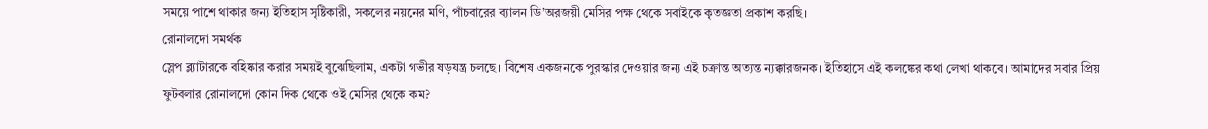সময়ে পাশে থাকার জন্য ইতিহাস সৃষ্টিকারী, সকলের নয়নের মণি, পাঁচবারের ব্যালন ডি’অরজয়ী মেসির পক্ষ থেকে সবাইকে কৃতজ্ঞতা প্রকাশ করছি।
রোনালদো সমর্থক
স্লেপ ব্ল্যাটারকে বহিষ্কার করার সময়ই বুঝেছিলাম, একটা গভীর ষড়যন্ত্র চলছে। বিশেষ একজনকে পুরস্কার দেওয়ার জন্য এই চক্রান্ত অত্যন্ত ন্যক্কারজনক। ইতিহাসে এই কলঙ্কের কথা লেখা থাকবে। আমাদের সবার প্রিয় ফুটবলার রোনালদো কোন দিক থেকে ওই মেসির থেকে কম?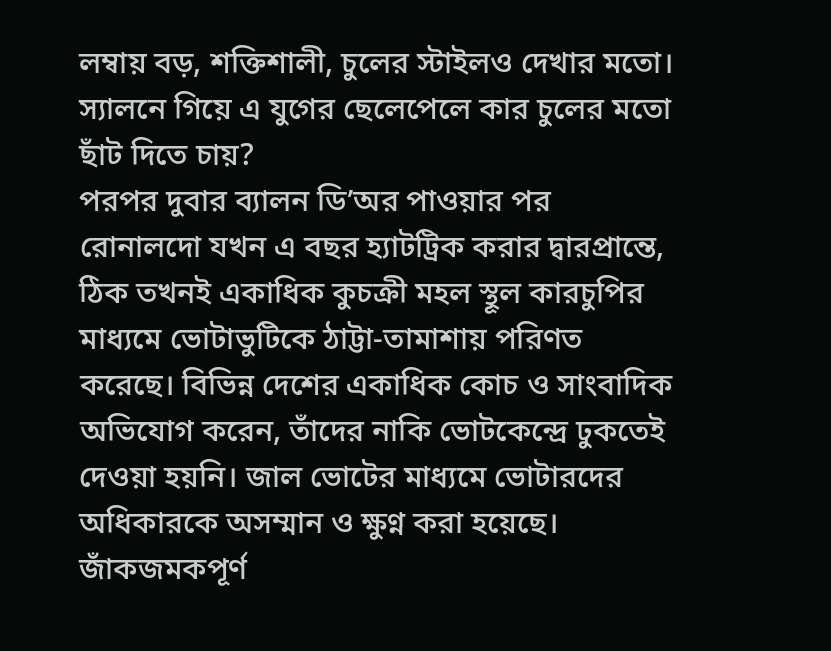লম্বায় বড়, শক্তিশালী, চুলের স্টাইলও দেখার মতো। স্যালনে গিয়ে এ যুগের ছেলেপেলে কার চুলের মতো ছাঁট দিতে চায়?
পরপর দুবার ব্যালন ডি’অর পাওয়ার পর রোনালদো যখন এ বছর হ্যাটট্রিক করার দ্বারপ্রান্তে, ঠিক তখনই একাধিক কুচক্রী মহল স্থূল কারচুপির মাধ্যমে ভোটাভুটিকে ঠাট্টা-তামাশায় পরিণত করেছে। বিভিন্ন দেশের একাধিক কোচ ও সাংবাদিক অভিযোগ করেন, তাঁদের নাকি ভোটকেন্দ্রে ঢুকতেই দেওয়া হয়নি। জাল ভোটের মাধ্যমে ভোটারদের অধিকারকে অসম্মান ও ক্ষুণ্ন করা হয়েছে। জাঁকজমকপূর্ণ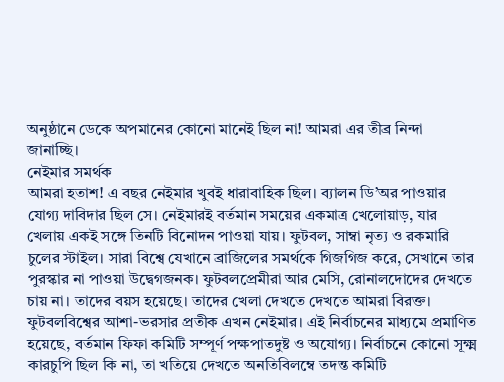অনুষ্ঠানে ডেকে অপমানের কোনো মানেই ছিল না! আমরা এর তীব্র নিন্দা জানাচ্ছি।
নেইমার সমর্থক
আমরা হতাশ! এ বছর নেইমার খুবই ধারাবাহিক ছিল। ব্যালন ডি’অর পাওয়ার যোগ্য দাবিদার ছিল সে। নেইমারই বর্তমান সময়ের একমাত্র খেলোয়াড়, যার খেলায় একই সঙ্গে তিনটি বিনোদন পাওয়া যায়। ফুটবল, সাম্বা নৃত্য ও রকমারি চুলের স্টাইল। সারা বিশ্বে যেখানে ব্রাজিলের সমর্থকে গিজগিজ করে, সেখানে তার পুরস্কার না পাওয়া উদ্বেগজনক। ফুটবলপ্রেমীরা আর মেসি, রোনালদোদের দেখতে চায় না। তাদের বয়স হয়েছে। তাদের খেলা দেখতে দেখতে আমরা বিরক্ত। ফুটবলবিশ্বের আশা-ভরসার প্রতীক এখন নেইমার। এই নির্বাচনের মাধ্যমে প্রমাণিত হয়েছে, বর্তমান ফিফা কমিটি সম্পূর্ণ পক্ষপাতদুষ্ট ও অযোগ্য। নির্বাচনে কোনো সূক্ষ্ম কারচুপি ছিল কি না, তা খতিয়ে দেখতে অনতিবিলম্বে তদন্ত কমিটি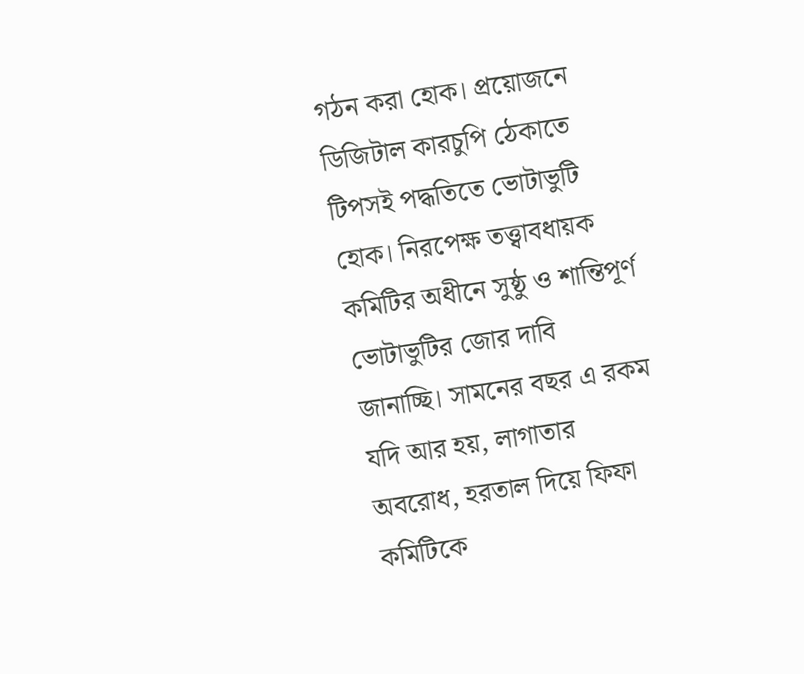গঠন করা হোক। প্রয়োজনে ডিজিটাল কারচুপি ঠেকাতে টিপসই পদ্ধতিতে ভোটাভুটি হোক। নিরপেক্ষ তত্ত্বাবধায়ক কমিটির অধীনে সুষ্ঠু ও শান্তিপূর্ণ ভোটাভুটির জোর দাবি জানাচ্ছি। সামনের বছর এ রকম যদি আর হয়, লাগাতার অবরোধ, হরতাল দিয়ে ফিফা কমিটিকে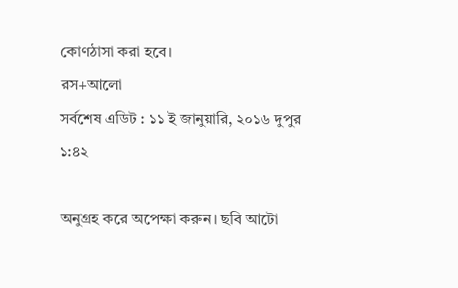কোণঠাসা করা হবে।
রস+আলো
সর্বশেষ এডিট : ১১ ই জানুয়ারি, ২০১৬ দুপুর ১:৪২

অনুগ্রহ করে অপেক্ষা করুন। ছবি আটো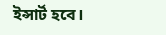ইন্সার্ট হবে।